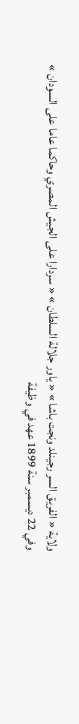ولاية « الفريق السر رجينلد ونجت باشا » « ياور جلالة السلطان » « سردارا على الجيش المصري وحاكما عاما على السودان »
وفي 22 ديسمبر سنة 1899 عهد في وظيفة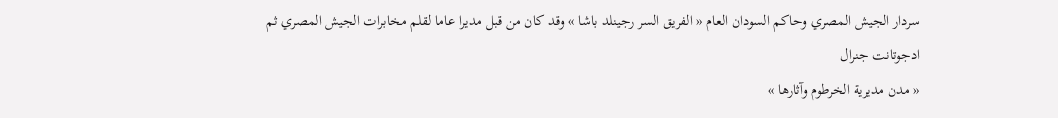سردار الجيش المصري وحاكم السودان العام « الفريق السر رجينلد باشا » وقد كان من قبل مديرا عاما لقلم مخابرات الجيش المصري ثم ادجوتانت جنرال
« مدن مديرية الخرطوم وآثارها »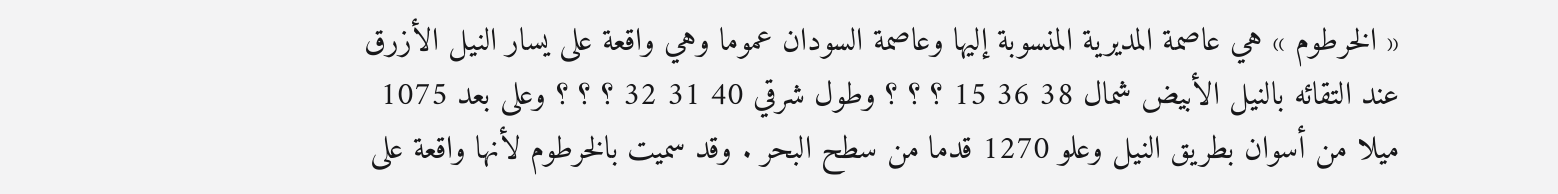« الخرطوم » هي عاصمة المديرية المنسوبة إليها وعاصمة السودان عموما وهي واقعة على يسار النيل الأزرق عند التقائه بالنيل الأبيض شمال 38 36 15 ؟ ؟ ؟ وطول شرقي 40 31 32 ؟ ؟ ؟ وعلى بعد 1075 ميلا من أسوان بطريق النيل وعلو 1270 قدما من سطح البحر . وقد سميت بالخرطوم لأنها واقعة على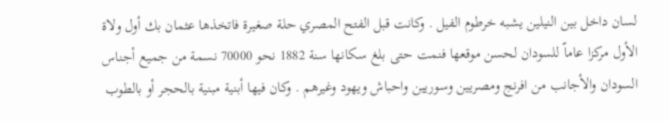لسان داخل بين النيلين يشبه خرطوم الفيل . وكانت قبل الفتح المصري حلة صغيرة فاتخذها عثمان بك أول ولاة الأول مركزا عاماّ للسودان لحسن موقعها فنمت حتى بلغ سكانها سنة 1882 نحو 70000 نسمة من جميع أجناس السودان والأجانب من افرنج ومصريين وسوريين واحباش ويهود وغيرهم . وكان فيها أبنية مبنية بالحجر أو بالطوب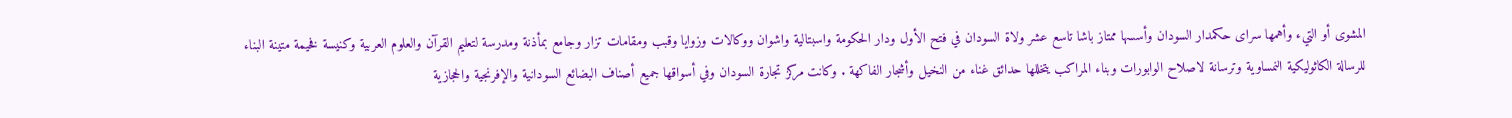المشوى أو التيء وأهمها سراى حكمدار السودان وأسسها ممتاز باشا تاسع عشر ولاة السودان في فتح الأول ودار الحكومة واسبتالية واشوان ووكالات وزوايا وقبب ومقامات تزار وجامع بمأذنة ومدرسة لتعليم القرآن والعلوم العربية وكنيسة فخيمة متينة البناء للرسالة الكاثوليكية النمساوية وترسانة لاصلاح الوابورات وبناء المراكب يتخللها حدائق غناء من النخيل وأشجار الفاكهة . وكانت مركز تجارة السودان وفي أسواقها جميع أصناف البضائع السودانية والإفرنجية والحجازية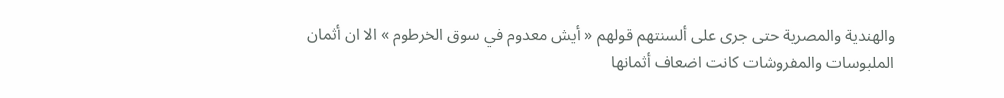والهندية والمصرية حتى جرى على ألسنتهم قولهم « أيش معدوم في سوق الخرطوم » الا ان أثمان الملبوسات والمفروشات كانت اضعاف أثمانها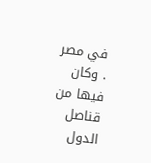في مصر . وكان فيها من قناصل الدول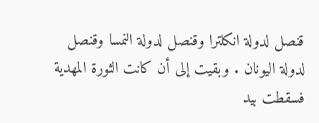قنصل لدولة انكلترا وقنصل لدولة النمسا وقنصل لدولة اليونان . وبقيت إلى أن كانت الثورة المهدية فسقطت بيد